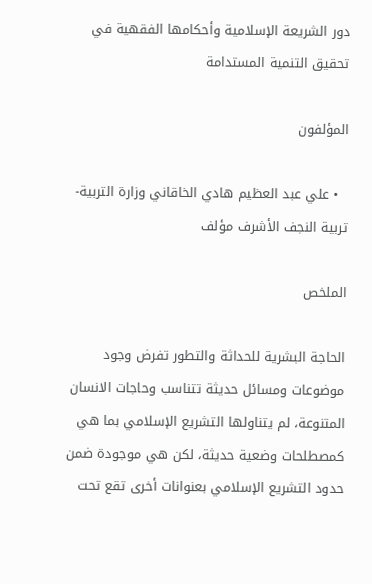دور الشريعة الإسلامية وأحكامها الفقهية في تحقيق التنمية المستدامة

المؤلفون

  • علي عبد العظيم هادي الخاقاني وزارة التربية-تربية النجف الأشرف مؤلف

الملخص

الحاجة البشرية للحداثة والتطور تفرض وجود موضوعات ومسائل حديثة تتناسب وحاجات الانسان المتنوعة، لم يتناولها التشريع الإسلامي بما هي كمصطلحات وضعية حديثة، لكن هي موجودة ضمن حدود التشريع الإسلامي بعنوانات أخرى تقع تحت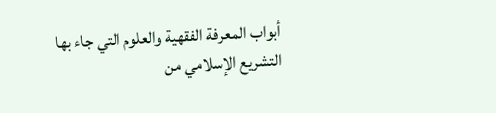أبواب المعرفة الفقهية والعلوم التي جاء بها التشريع الإسلامي من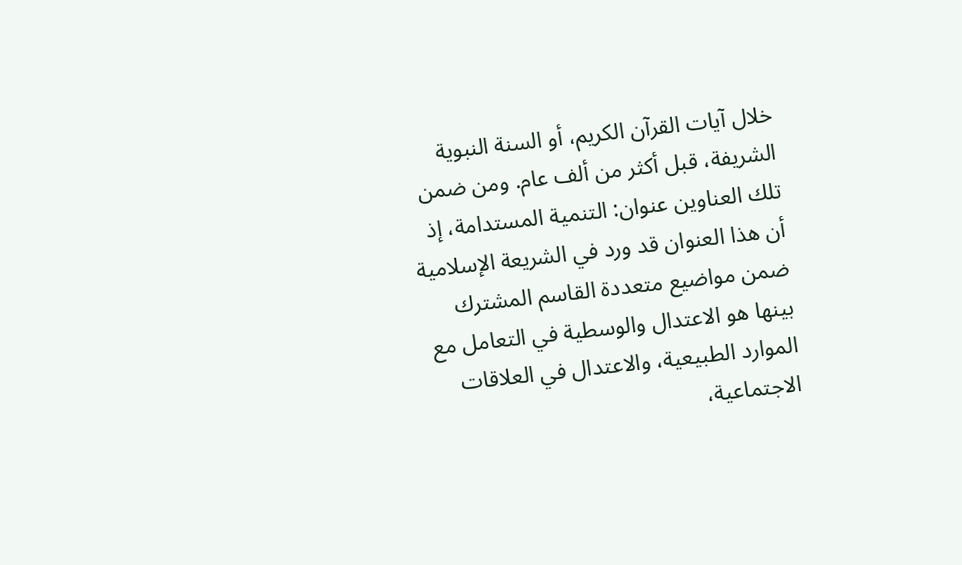خلال آيات القرآن الكريم، أو السنة النبوية الشريفة، قبل أكثر من ألف عام. ومن ضمن تلك العناوين عنوان: التنمية المستدامة، إذ أن هذا العنوان قد ورد في الشريعة الإسلامية ضمن مواضيع متعددة القاسم المشترك بينها هو الاعتدال والوسطية في التعامل مع الموارد الطبيعية، والاعتدال في العلاقات الاجتماعية،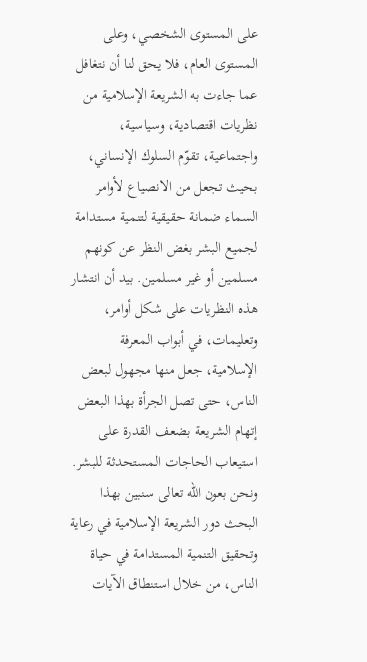على المستوى الشخصي، وعلى المستوى العام، فلا يحق لنا أن نتغافل عما جاءت به الشريعة الإسلامية من نظريات اقتصادية، وسياسية، واجتماعية، تقوّم السلوك الإنساني، بحيث تجعل من الانصياع لأوامر السماء ضمانة حقيقية لتنمية مستدامة لجميع البشر بغض النظر عن كونهم مسلمين أو غير مسلمين. بيد أن انتشار هذه النظريات على شكل أوامر، وتعليمات، في أبواب المعرفة الإسلامية، جعل منها مجهول لبعض الناس، حتى تصل الجرأة بهذا البعض إتهام الشريعة بضعف القدرة على استيعاب الحاجات المستحدثة للبشر. ونحن بعون الله تعالى سنبين بهذا البحث دور الشريعة الإسلامية في رعاية وتحقيق التنمية المستدامة في حياة الناس، من خلال استنطاق الآيات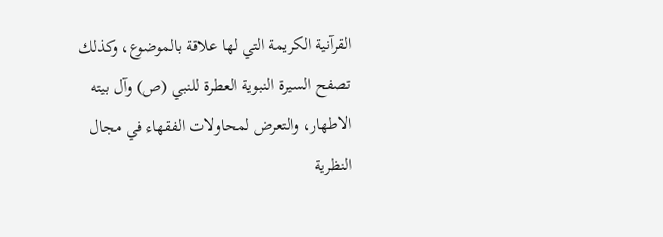القرآنية الكريمة التي لها علاقة بالموضوع، وكذلك تصفح السيرة النبوية العطرة للنبي (ص) وآل بيته الاطهار، والتعرض لمحاولات الفقهاء في مجال النظرية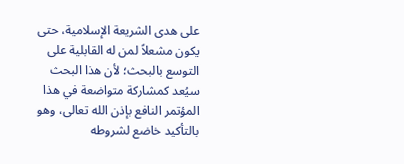على هدى الشريعة الإسلامية، حتى يكون مشعلاً لمن له القابلية على التوسع بالبحث؛ لأن هذا البحث سيُعد كمشاركة متواضعة في هذا المؤتمر النافع بإذن الله تعالى، وهو بالتأكيد خاضع لشروطه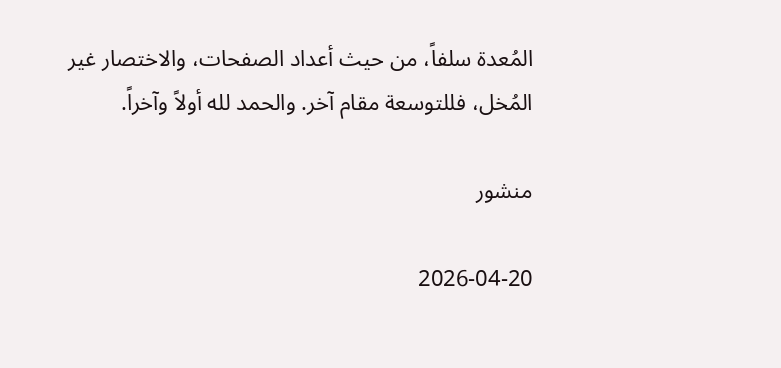المُعدة سلفاً، من حيث أعداد الصفحات، والاختصار غير المُخل، فللتوسعة مقام آخر. والحمد لله أولاً وآخراً.

منشور

2026-04-20